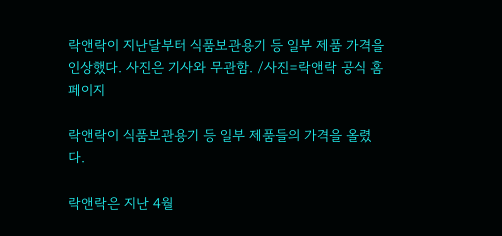락앤락이 지난달부터 식품보관용기 등 일부 제품 가격을 인상했다. 사진은 기사와 무관함. /사진=락앤락 공식 홈페이지

락앤락이 식품보관용기 등 일부 제품들의 가격을 올렸다.

락앤락은 지난 4월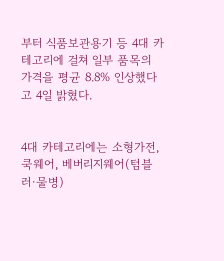부터 식품보관용기 등 4대 카테고리에 걸쳐 일부 품목의 가격을 평균 8.8% 인상했다고 4일 밝혔다.


4대 카테고리에는 소형가전, 쿡웨어, 베버리지웨어(텀블러·물병)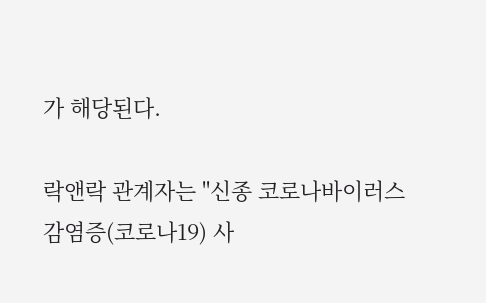가 해당된다.

락앤락 관계자는 "신종 코로나바이러스 감염증(코로나19) 사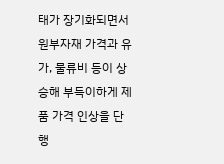태가 장기화되면서 원부자재 가격과 유가, 물류비 등이 상승해 부득이하게 제품 가격 인상을 단행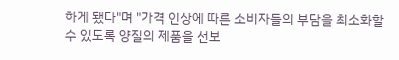하게 됐다"며 "가격 인상에 따른 소비자들의 부담을 최소화할 수 있도록 양질의 제품을 선보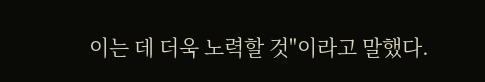이는 데 더욱 노력할 것"이라고 말했다.